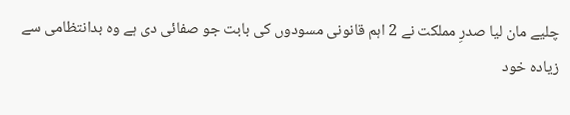چلیے مان لیا صدرِ مملکت نے 2 اہم قانونی مسودوں کی بابت جو صفائی دی ہے وہ بدانتظامی سے زیادہ خود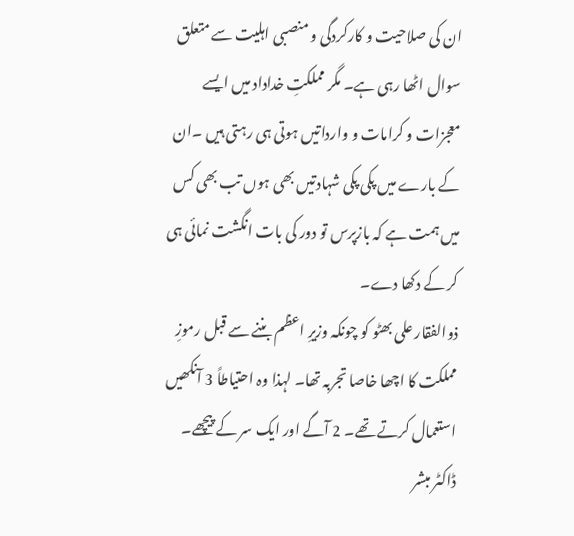ان کی صلاحیت و کارکردگی و منصبی اہلیت سے متعلق سوال اٹھا رہی ہے۔ مگر مملکتِ خداداد میں ایسے معجزات و کرامات و وارداتیں ہوتی ہی رہتی ہیں ۔ان کے بارے میں پکی پکی شہادتیں بھی ہوں تب بھی کس میں ہمت ہے کہ بازپرس تو دور کی بات انگشت نمائی ہی کر کے دکھا دے۔
ذوالفقار علی بھٹو کو چونکہ وزیرِ اعظم بننے سے قبل رموزِ مملکت کا اچھا خاصا تجربہ تھا۔ لہذا وہ احتیاطاً 3 آنکھیں استعمال کرتے تھے۔ 2 آگے اور ایک سر کے پیچھے۔
ڈاکٹر مبشر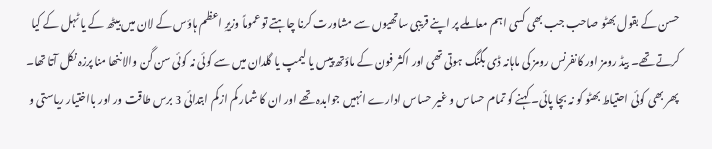حسن کے بقول بھٹو صاحب جب بھی کسی اہم معاملے پر اپنے قریبی ساتھیوں سے مشاورت کرنا چاہتے تو عموماً وزیرِ اعظم ہاؤس کے لان میں بیٹھ کے یا ٹہل کے کیا کرتے تھے۔ بیڈ رومز اور کانفرنس رومز کی ماہانہ ڈی بگنگ ہوتی تھی اور اکثر فون کے ماؤتھ پیس یا لیمپ یا گلدان میں سے کوئی نہ کوئی سن گن والا ننھا منا پرزہ نکل آتا تھا۔
پھر بھی کوئی احتیاط بھٹو کو نہ بچا پائی۔ کہنے کو تمام حساس و غیر حساس ادارے انہیں جوابدہ تھے اور ان کا شمار کم ازکم ابتدائی 3 برس طاقت ور اور بااختیار ریاستی و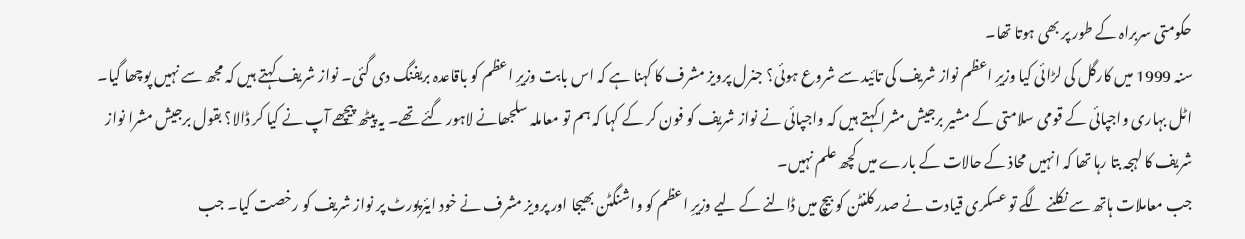حکومتی سربراہ کے طور پر بھی ہوتا تھا۔
سنہ 1999 میں کارگل کی لڑائی کیا وزیرِ اعظم نواز شریف کی تائید سے شروع ہوئی؟ جنرل پرویز مشرف کا کہنا ہے کہ اس بابت وزیرِ اعظم کو باقاعدہ بریفنگ دی گئی۔ نواز شریف کہتے ہیں کہ مجھ سے نہیں پوچھا گیا۔ اٹل بہاری واجپائی کے قومی سلامتی کے مشیر برجیش مشرا کہتے ہیں کہ واجپائی نے نواز شریف کو فون کر کے کہا کہ ہم تو معاملہ سلجھانے لاہور گئے تھے۔ یہ پیٹھ پیچھے آپ نے کیا کر ڈالا؟ بقول برجیش مشرا نواز شریف کا لہجہ بتا رہا تھا کہ انہیں محاذ کے حالات کے بارے میں کچھ علم نہیں۔
جب معاملات ہاتھ سے نکلنے لگے تو عسکری قیادت نے صدر کلنٹن کو بیچ میں ڈالنے کے لیے وزیرِ اعظم کو واشنگٹن بھیجا اور پرویز مشرف نے خود ایئرپورٹ پر نواز شریف کو رخصت کیا۔ جب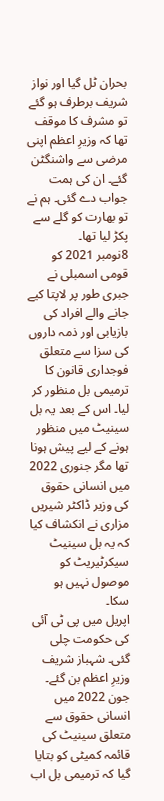بحران ٹل گیا اور نواز شریف برطرف ہو گئے تو مشرف کا موقف تھا کہ وزیرِ اعظم اپنی مرضی سے واشنگٹن گئے۔ ان کی ہمت جواب دے گئی۔ ہم نے تو بھارت کو گلے سے پکڑ لیا تھا۔
8نومبر 2021 کو قومی اسمبلی نے جبری طور پر لاپتا کیے جانے والے افراد کی بازیابی اور ذمہ داروں کی سزا سے متعلق فوجداری قانون کا ترمیمی بل منظور کر لیا۔ اس کے بعد یہ بل سینیٹ میں منظور ہونے کے لیے پیش ہونا تھا مگر جنوری 2022 میں انسانی حقوق کی وزیر ڈاکٹر شیریں مزاری نے انکشاف کیا کہ یہ بل سینیٹ سیکرٹیریٹ کو موصول نہیں ہو سکا۔
اپریل میں پی ٹی آئی کی حکومت چلی گئی۔ شہباز شریف وزیرِ اعظم بن گئے۔ جون 2022 میں انسانی حقوق سے متعلق سینیٹ کی قائمہ کمیٹی کو بتایا گیا کہ ترمیمی بل اب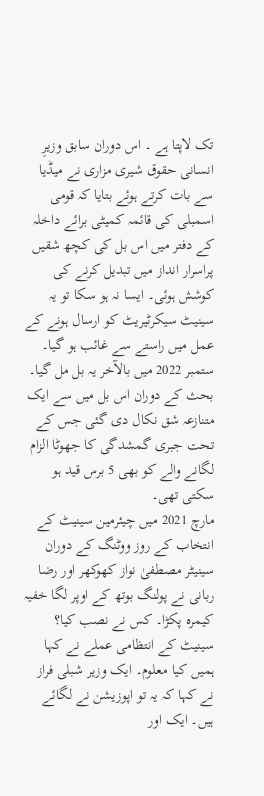تک لاپتا ہے ۔ اس دوران سابق وزیرِ انسانی حقوق شیری مزاری نے میڈیا سے بات کرتے ہوئے بتایا کہ قومی اسمبلی کی قائمہ کمیٹی برائے داخلہ کے دفتر میں اس بل کی کچھ شقیں پراسرار انداز میں تبدیل کرنے کی کوشش ہوئی۔ ایسا نہ ہو سکا تو یہ سینیٹ سیکرٹیریٹ کو ارسال ہونے کے عمل میں راستے سے غائب ہو گیا۔
ستمبر 2022 میں بالآخر یہ بل مل گیا۔ بحث کے دوران اس بل میں سے ایک متنازعہ شق نکال دی گئی جس کے تحت جبری گمشدگی کا جھوٹا الزام لگانے والے کو بھی 5 برس قید ہو سکتی تھی۔
مارچ 2021 میں چیئرمین سینیٹ کے انتخاب کے روز ووٹنگ کے دوران سینیٹر مصطفیٰ نواز کھوکھر اور رضا ربانی نے پولنگ بوتھ کے اوپر لگا خفیہ کیمرہ پکڑا۔ کس نے نصب کیا؟ سینیٹ کے انتظامی عملے نے کہا ہمیں کیا معلوم۔ ایک وزیر شبلی فراز نے کہا کہ یہ تو اپوزیشن نے لگائے ہیں۔ ایک اور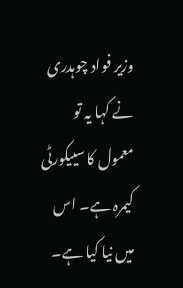وزیر فواد چوہدری نے کہا یہ تو معمول کا سییکورٹی کیمرہ ہے۔ اس میں نیا کیا ہے۔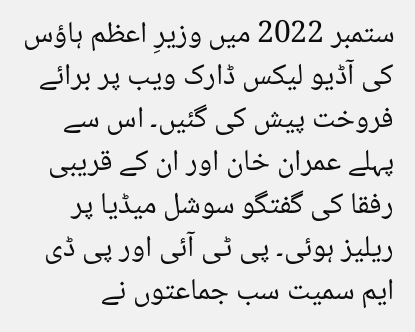ستمبر 2022 میں وزیرِ اعظم ہاؤس کی آڈیو لیکس ڈارک ویب پر برائے فروخت پیش کی گئیں۔ اس سے پہلے عمران خان اور ان کے قریبی رفقا کی گفتگو سوشل میڈیا پر ریلیز ہوئی۔ پی ٹی آئی اور پی ڈی ایم سمیت سب جماعتوں نے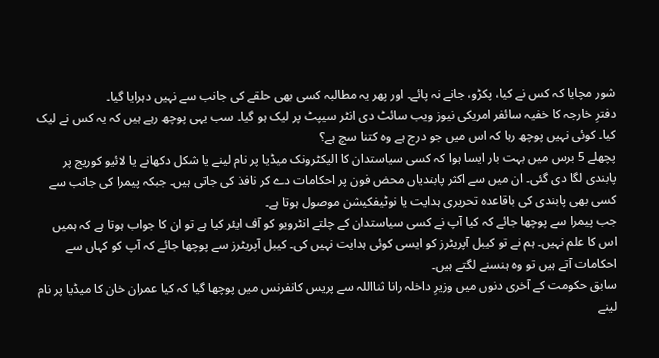شور مچایا کہ کس نے کیا، پکڑو، جانے نہ پائے۔ اور پھر یہ مطالبہ کسی بھی حلقے کی جانب سے نہیں دہرایا گیا۔
دفترِ خارجہ کا خفیہ سائفر امریکی نیوز ویب سائٹ دی انٹر سیپٹ پر لیک ہو گیا۔ سب یہی پوچھ رہے ہیں کہ یہ کس نے لیک کیا۔ کوئی نہیں پوچھ رہا کہ اس میں جو درج ہے وہ کتنا سچ ہے؟
پچھلے 5 برس میں بہت بار ایسا ہوا کہ کسی سیاستدان کا الیکٹرونک میڈیا پر نام لینے یا شکل دکھانے یا لائیو کوریج پر پابندی لگا دی گئی۔ ان میں سے اکثر پابندیاں محض فون پر احکامات دے کر نافذ کی جاتی ہیں۔ جبکہ پیمرا کی جانب سے کسی بھی پابندی کی باقاعدہ تحریری ہدایت یا نوٹیفکیشن موصول ہوتا ہے۔
جب پیمرا سے پوچھا جائے کہ کیا آپ نے کسی سیاستدان کے چلتے انٹرویو کو آف ایئر کیا ہے تو ان کا جواب ہوتا ہے کہ ہمیں اس کا علم نہیں۔ ہم نے تو کیبل آپریٹرز کو ایسی کوئی ہدایت نہیں کی۔ کیبل آپریٹرز سے پوچھا جائے کہ آپ کو کہاں سے احکامات آتے ہیں تو وہ ہنسنے لگتے ہیں۔
سابق حکومت کے آخری دنوں میں وزیرِ داخلہ رانا ثنااللہ سے پریس کانفرنس میں پوچھا گیا کہ کیا عمران خان کا میڈیا پر نام لینے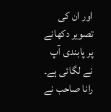اور ان کی تصویر دکھانے پر پابندی آپ نے لگائی ہے۔ رانا صاحب نے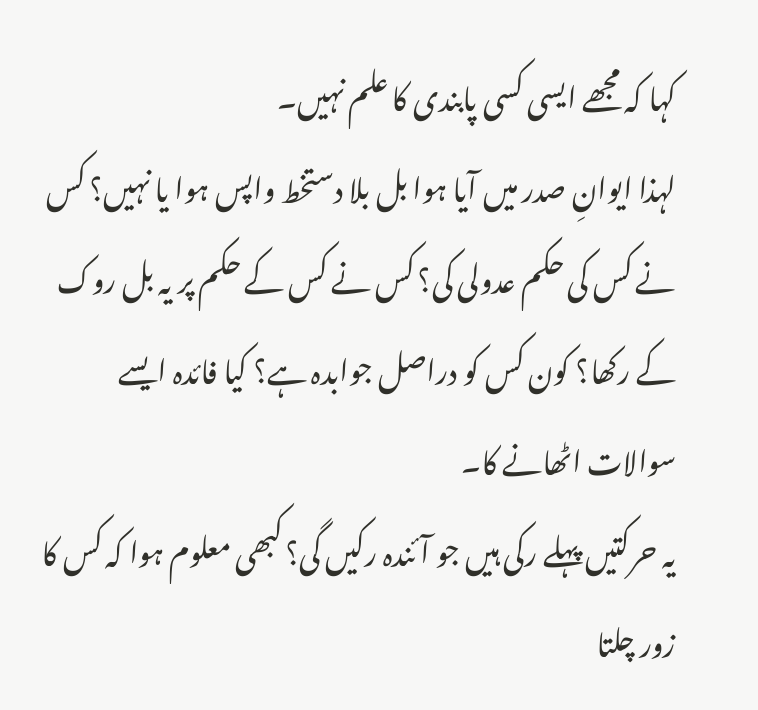کہا کہ مجھے ایسی کسی پابندی کا علم نہیں۔
لہذا ایوانِ صدر میں آیا ہوا بل بلا دستخط واپس ہوا یا نہیں؟ کس نے کس کی حکم عدولی کی؟ کس نے کس کے حکم پر یہ بل روک کے رکھا؟ کون کس کو دراصل جوابدہ ہے؟ کیا فائدہ ایسے سوالات اٹھانے کا۔
یہ حرکتیں پہلے رکی ہیں جو آئندہ رکیں گی؟ کبھی معلوم ہوا کہ کس کا زور چلتا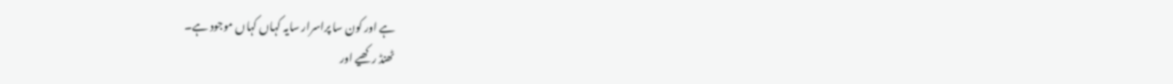ہے اور کون سا پراسرار سایہ کہاں کہاں موجود ہے۔
ٹھنڈ رکھیے اور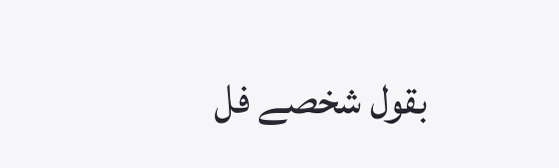بقول شخصے فل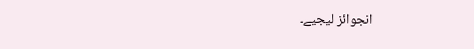انجوائز لیجیے۔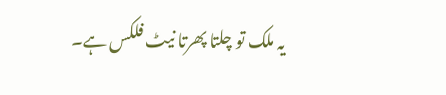یہ ملک تو چلتا پھرتا نیٹ فلکس ہے۔